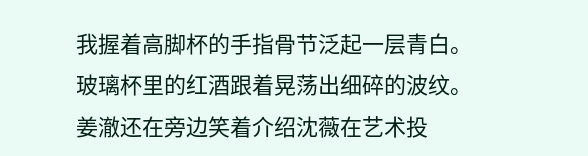我握着高脚杯的手指骨节泛起一层青白。
玻璃杯里的红酒跟着晃荡出细碎的波纹。
姜澈还在旁边笑着介绍沈薇在艺术投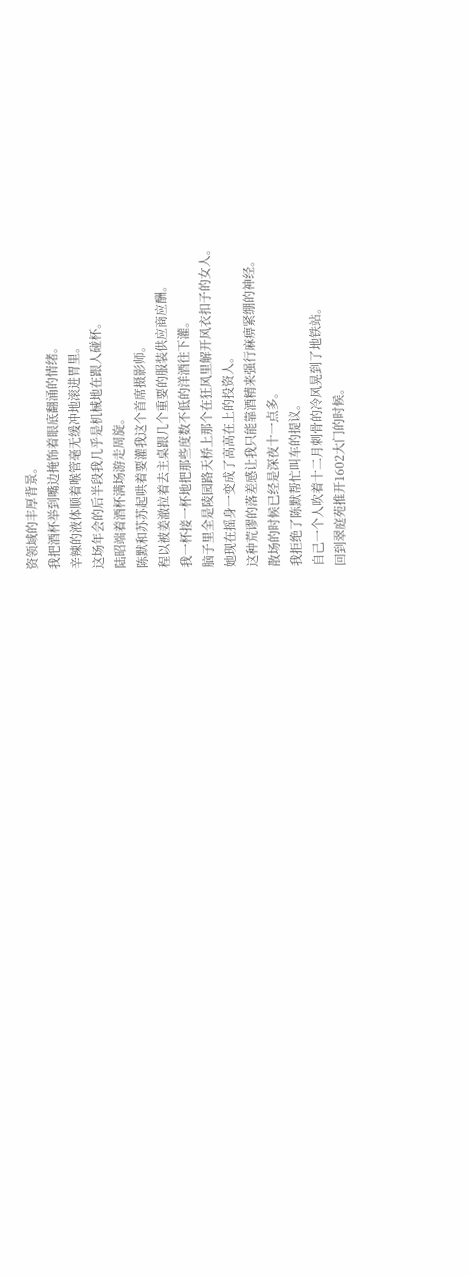资领域的丰厚背景。
我把酒杯举到嘴边掩饰着眼底翻涌的情绪。
辛辣的液体顺着喉管毫无缓冲地滚进胃里。
这场年会的后半段我几乎是机械地在跟人碰杯。
陆昭端着酒杯满场游走周旋。
陈默和苏苏起哄着要灌我这个首席摄影师。
程以被姜澈拉着去主桌跟几个重要的服装供应商应酬。
我一杯接一杯地把那些度数不低的洋酒往下灌。
脑子里全是陵园路天桥上那个在狂风里解开风衣扣子的女人。
她现在摇身一变成了高高在上的投资人。
这种荒谬的落差感让我只能靠酒精来强行麻痹紧绷的神经。
散场的时候已经是深夜十一点多。
我拒绝了陈默帮忙叫车的提议。
自己一个人吹着十二月刺骨的冷风晃到了地铁站。
回到翠庭苑推开1602大门的时候。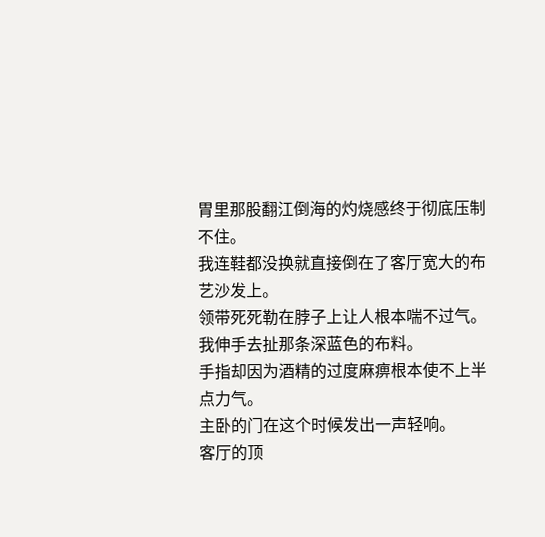胃里那股翻江倒海的灼烧感终于彻底压制不住。
我连鞋都没换就直接倒在了客厅宽大的布艺沙发上。
领带死死勒在脖子上让人根本喘不过气。
我伸手去扯那条深蓝色的布料。
手指却因为酒精的过度麻痹根本使不上半点力气。
主卧的门在这个时候发出一声轻响。
客厅的顶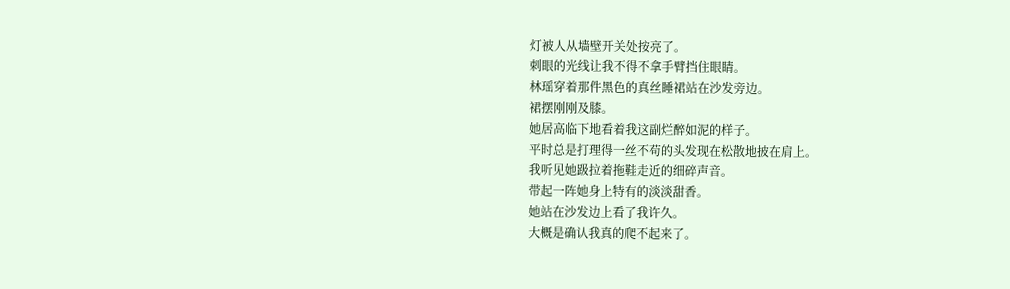灯被人从墙壁开关处按亮了。
刺眼的光线让我不得不拿手臂挡住眼睛。
林瑶穿着那件黑色的真丝睡裙站在沙发旁边。
裙摆刚刚及膝。
她居高临下地看着我这副烂醉如泥的样子。
平时总是打理得一丝不苟的头发现在松散地披在肩上。
我听见她趿拉着拖鞋走近的细碎声音。
带起一阵她身上特有的淡淡甜香。
她站在沙发边上看了我许久。
大概是确认我真的爬不起来了。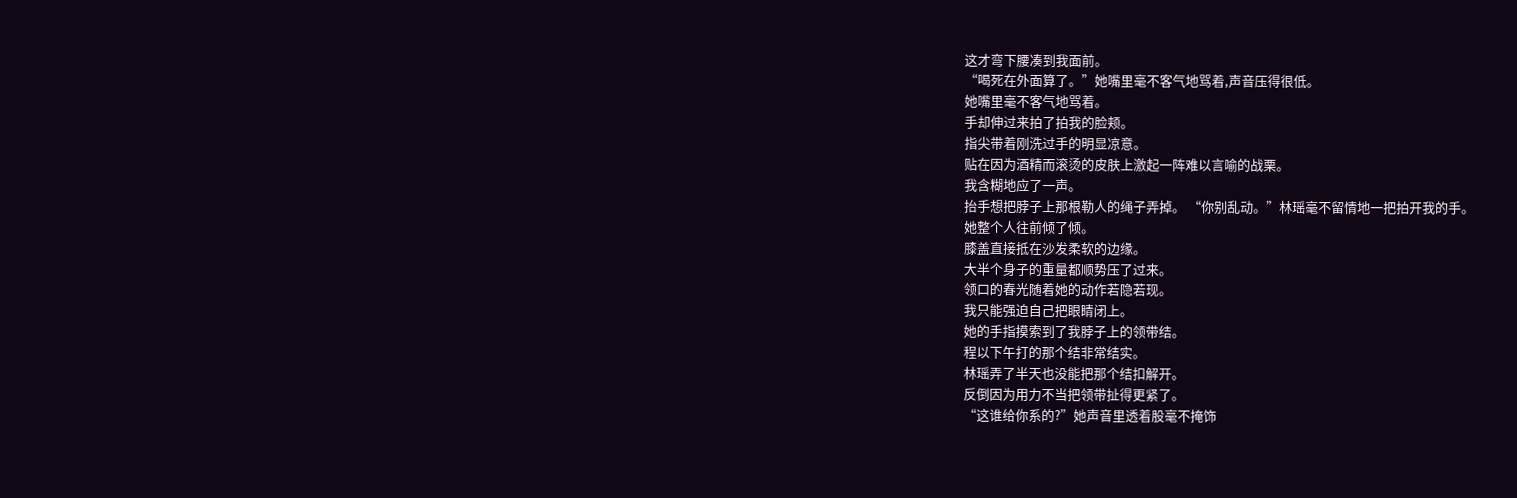这才弯下腰凑到我面前。
“喝死在外面算了。”她嘴里毫不客气地骂着,声音压得很低。
她嘴里毫不客气地骂着。
手却伸过来拍了拍我的脸颊。
指尖带着刚洗过手的明显凉意。
贴在因为酒精而滚烫的皮肤上激起一阵难以言喻的战栗。
我含糊地应了一声。
抬手想把脖子上那根勒人的绳子弄掉。 “你别乱动。”林瑶毫不留情地一把拍开我的手。
她整个人往前倾了倾。
膝盖直接抵在沙发柔软的边缘。
大半个身子的重量都顺势压了过来。
领口的春光随着她的动作若隐若现。
我只能强迫自己把眼睛闭上。
她的手指摸索到了我脖子上的领带结。
程以下午打的那个结非常结实。
林瑶弄了半天也没能把那个结扣解开。
反倒因为用力不当把领带扯得更紧了。
“这谁给你系的?”她声音里透着股毫不掩饰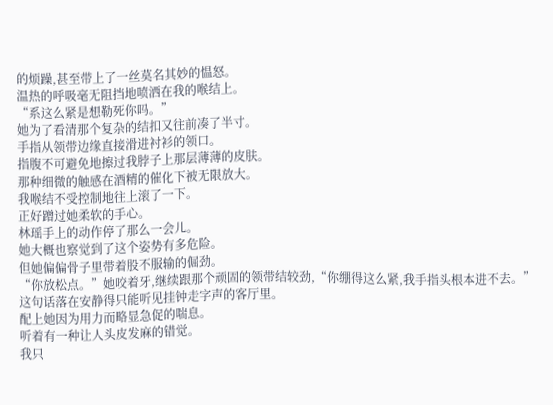的烦躁,甚至带上了一丝莫名其妙的愠怒。
温热的呼吸毫无阻挡地喷洒在我的喉结上。
“系这么紧是想勒死你吗。”
她为了看清那个复杂的结扣又往前凑了半寸。
手指从领带边缘直接滑进衬衫的领口。
指腹不可避免地擦过我脖子上那层薄薄的皮肤。
那种细微的触感在酒精的催化下被无限放大。
我喉结不受控制地往上滚了一下。
正好蹭过她柔软的手心。
林瑶手上的动作停了那么一会儿。
她大概也察觉到了这个姿势有多危险。
但她偏偏骨子里带着股不服输的倔劲。
“你放松点。”她咬着牙,继续跟那个顽固的领带结较劲,“你绷得这么紧,我手指头根本进不去。”
这句话落在安静得只能听见挂钟走字声的客厅里。
配上她因为用力而略显急促的喘息。
听着有一种让人头皮发麻的错觉。
我只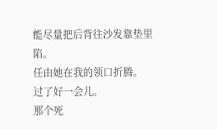能尽量把后背往沙发靠垫里陷。
任由她在我的领口折腾。
过了好一会儿。
那个死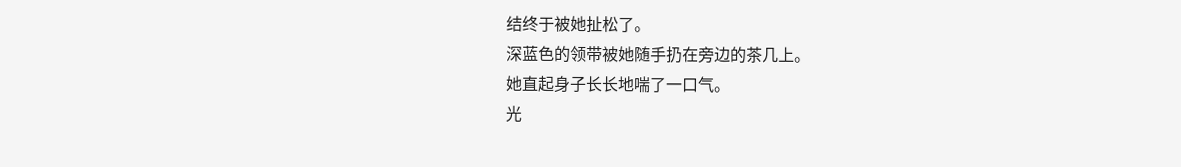结终于被她扯松了。
深蓝色的领带被她随手扔在旁边的茶几上。
她直起身子长长地喘了一口气。
光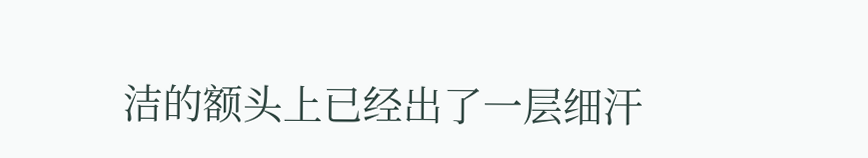洁的额头上已经出了一层细汗